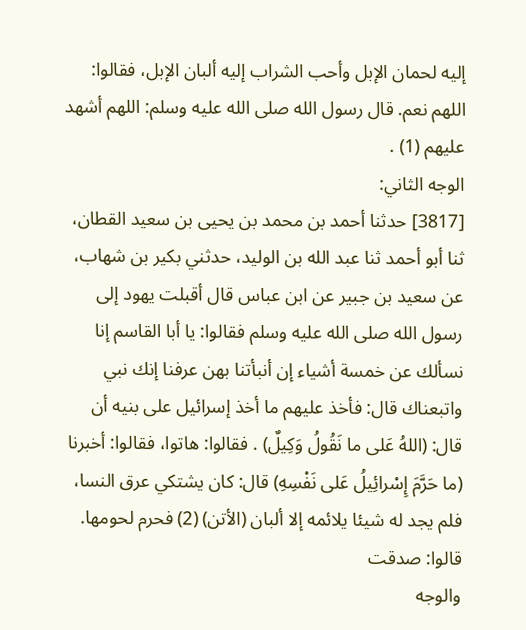إليه لحمان الإبل وأحب الشراب إليه ألبان الإبل، فقالوا: اللهم نعم. قال رسول الله صلى الله عليه وسلم: اللهم أشهد عليهم (1) .
الوجه الثاني:
[3817] حدثنا أحمد بن محمد بن يحيى بن سعيد القطان، ثنا أبو أحمد ثنا عبد الله بن الوليد، حدثني بكير بن شهاب، عن سعيد بن جبير عن ابن عباس قال أقبلت يهود إلى رسول الله صلى الله عليه وسلم فقالوا: يا أبا القاسم إنا نسألك عن خمسة أشياء إن أنبأتنا بهن عرفنا إنك نبي واتبعناك قال: فأخذ عليهم ما أخذ إسرائيل على بنيه أن قال: (اللهُ عَلى ما نَقُولُ وَكِيلٌ) . فقالوا: هاتوا، فقالوا: أخبرنا (ما حَرَّمَ إِسْرائِيلُ عَلى نَفْسِهِ) قال: كان يشتكي عرق النسا، فلم يجد له شيئا يلائمه إلا ألبان (الأتن) (2) فحرم لحومها. قالوا: صدقت
والوجه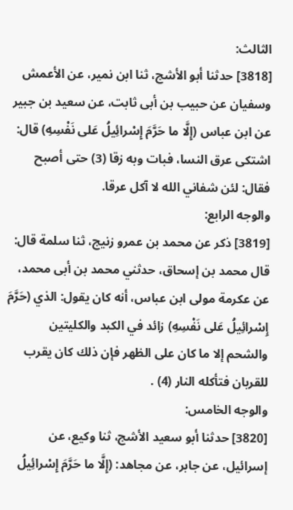الثالث:
[3818] حدثنا أبو الأشج، ثنا ابن نمير، عن الأعمش وسفيان عن حبيب بن أبى ثابت، عن سعيد بن جبير عن ابن عباس (إِلَّا ما حَرَّمَ إِسْرائِيلُ عَلى نَفْسِهِ) قال: اشتكى عرق النسا، فبات وبه زقا (3) حتى أصبح فقال: لئن شفاني الله لا آكل عرقا.
والوجه الرابع:
[3819] ذكر عن محمد بن عمرو زنيج، ثنا سلمة قال: قال محمد بن إسحاق، حدثني محمد بن أبى محمد، عن عكرمة مولى ابن عباس، أنه كان يقول: الذي (حَرَّمَ إِسْرائِيلُ عَلى نَفْسِهِ) زائد في الكبد والكليتين والشحم إلا ما كان على الظهر فإن ذلك كان يقرب للقربان فتأكله النار (4) .
والوجه الخامس:
[3820] حدثنا أبو سعيد الأشج، ثنا وكيع، عن إسرائيل، عن جابر، عن مجاهد: (إِلَّا ما حَرَّمَ إِسْرائِيلُ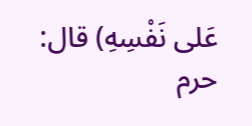عَلى نَفْسِهِ) قال: حرم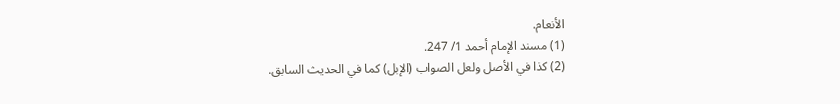الأنعام.
(1) مسند الإمام أحمد 1/ 247.
(2) كذا في الأصل ولعل الصواب (الإبل) كما في الحديث السابق.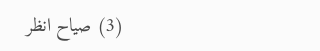(3) صياح انظر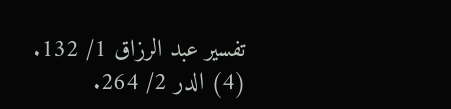تفسير عبد الرزاق 1/ 132.
(4) الدر 2/ 264.